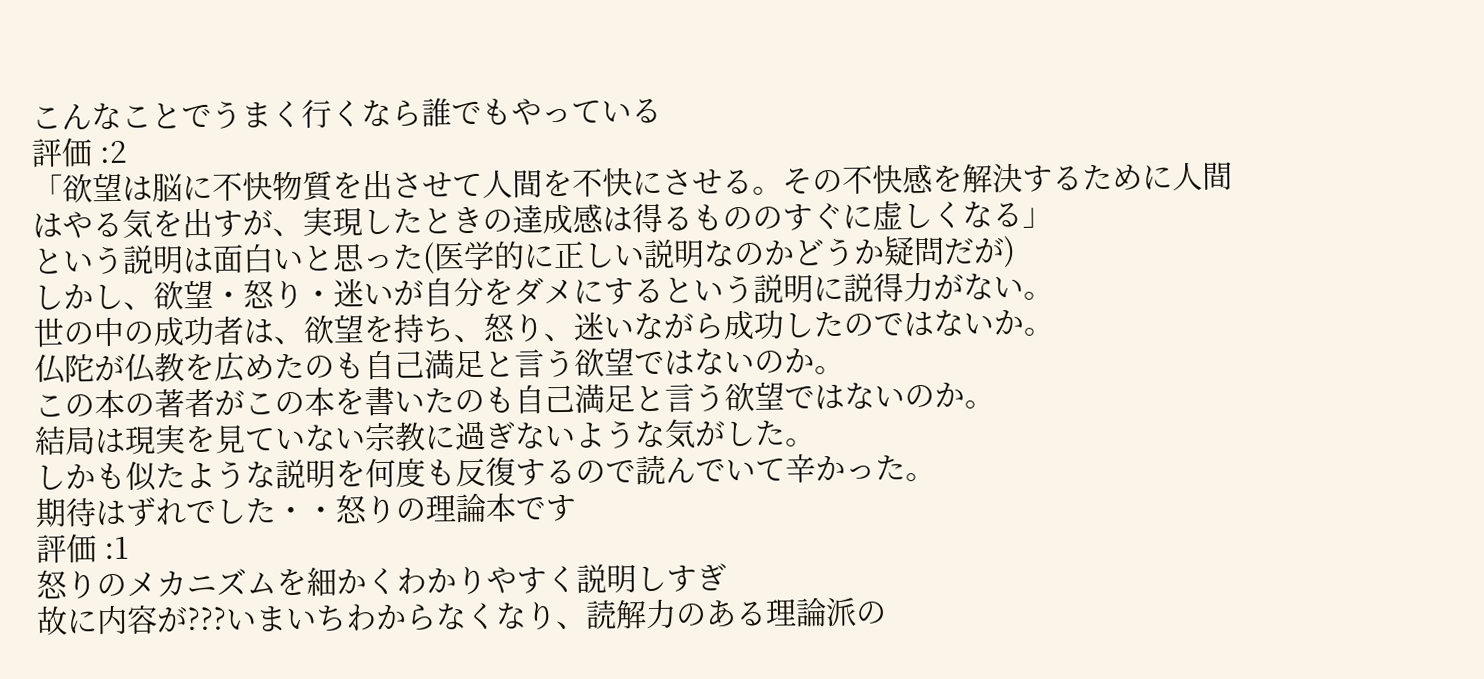こんなことでうまく行くなら誰でもやっている
評価 :2
「欲望は脳に不快物質を出させて人間を不快にさせる。その不快感を解決するために人間はやる気を出すが、実現したときの達成感は得るもののすぐに虚しくなる」
という説明は面白いと思った(医学的に正しい説明なのかどうか疑問だが)
しかし、欲望・怒り・迷いが自分をダメにするという説明に説得力がない。
世の中の成功者は、欲望を持ち、怒り、迷いながら成功したのではないか。
仏陀が仏教を広めたのも自己満足と言う欲望ではないのか。
この本の著者がこの本を書いたのも自己満足と言う欲望ではないのか。
結局は現実を見ていない宗教に過ぎないような気がした。
しかも似たような説明を何度も反復するので読んでいて辛かった。
期待はずれでした・・怒りの理論本です
評価 :1
怒りのメカニズムを細かくわかりやすく説明しすぎ
故に内容が???いまいちわからなくなり、読解力のある理論派の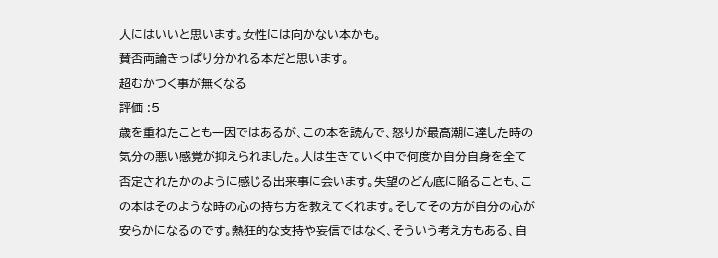人にはいいと思います。女性には向かない本かも。
賛否両論きっぱり分かれる本だと思います。
超むかつく事が無くなる
評価 :5
歳を重ねたことも一因ではあるが、この本を読んで、怒りが最高潮に達した時の
気分の悪い感覚が抑えられました。人は生きていく中で何度か自分自身を全て否定されたかのように感じる出来事に会います。失望のどん底に陥ることも、この本はそのような時の心の持ち方を教えてくれます。そしてその方が自分の心が安らかになるのです。熱狂的な支持や妄信ではなく、そういう考え方もある、自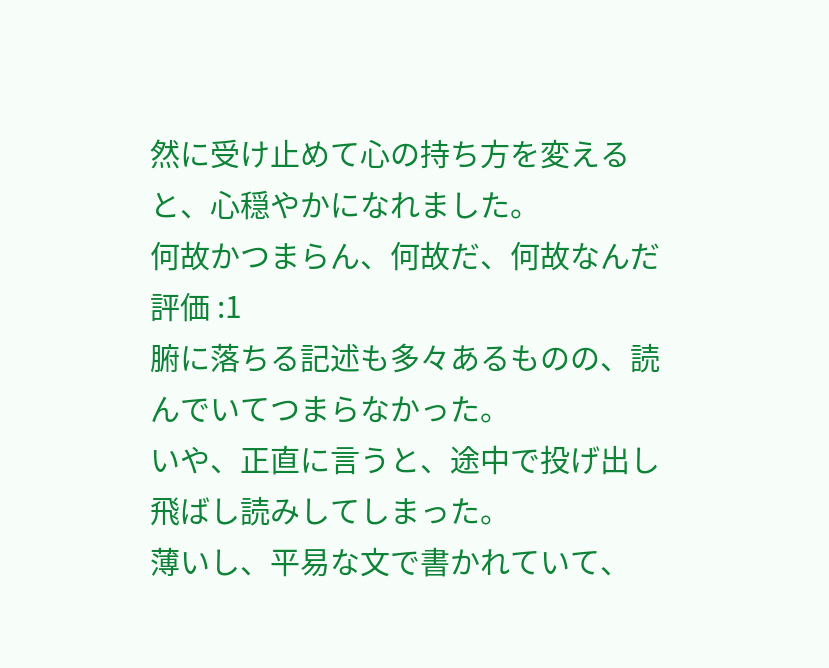然に受け止めて心の持ち方を変えると、心穏やかになれました。
何故かつまらん、何故だ、何故なんだ
評価 :1
腑に落ちる記述も多々あるものの、読んでいてつまらなかった。
いや、正直に言うと、途中で投げ出し飛ばし読みしてしまった。
薄いし、平易な文で書かれていて、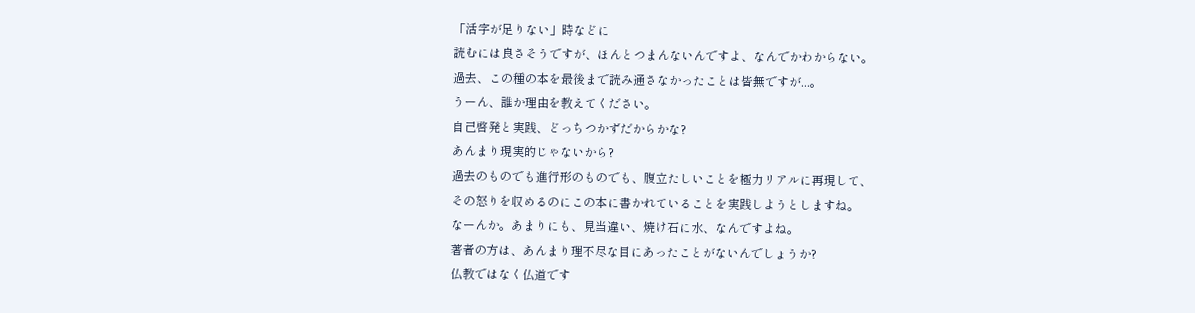「活字が足りない」時などに
読むには良さそうですが、ほんとつまんないんですよ、なんでかわからない。
過去、この種の本を最後まで読み通さなかったことは皆無ですが...。
うーん、誰か理由を教えてください。
自己啓発と実践、どっちつかずだからかな?
あんまり現実的じゃないから?
過去のものでも進行形のものでも、腹立たしいことを極力リアルに再現して、
その怒りを収めるのにこの本に書かれていることを実践しようとしますね。
なーんか。あまりにも、見当違い、焼け石に水、なんですよね。
著者の方は、あんまり理不尽な目にあったことがないんでしょうか?
仏教ではなく仏道です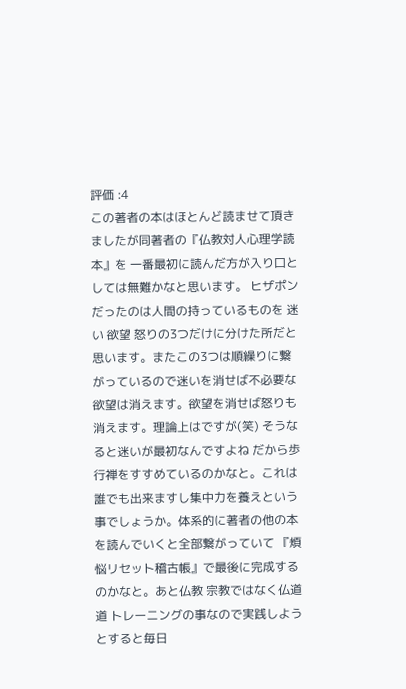評価 :4
この著者の本はほとんど読ませて頂きましたが同著者の『仏教対人心理学読本』を 一番最初に読んだ方が入り口としては無難かなと思います。 ヒザポンだったのは人間の持っているものを 迷い 欲望 怒りの3つだけに分けた所だと思います。またこの3つは順繰りに繋がっているので迷いを消せば不必要な欲望は消えます。欲望を消せば怒りも消えます。理論上はですが(笑) そうなると迷いが最初なんですよね だから歩行禅をすすめているのかなと。これは誰でも出来ますし集中力を養えという事でしょうか。体系的に著者の他の本を読んでいくと全部繋がっていて 『煩悩リセット稽古帳』で最後に完成するのかなと。あと仏教 宗教ではなく仏道 道 トレーニングの事なので実践しようとすると毎日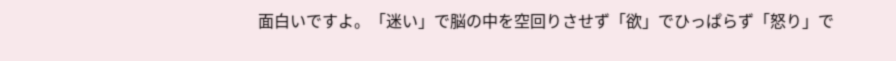面白いですよ。「迷い」で脳の中を空回りさせず「欲」でひっぱらず「怒り」で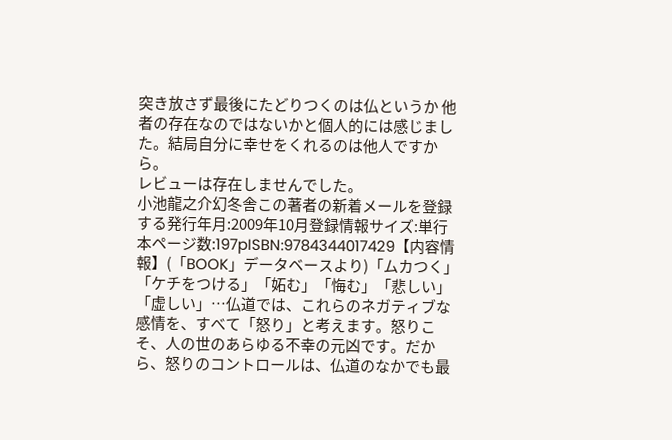突き放さず最後にたどりつくのは仏というか 他者の存在なのではないかと個人的には感じました。結局自分に幸せをくれるのは他人ですから。
レビューは存在しませんでした。
小池龍之介幻冬舎この著者の新着メールを登録する発行年月:2009年10月登録情報サイズ:単行本ページ数:197pISBN:9784344017429【内容情報】(「BOOK」データベースより)「ムカつく」「ケチをつける」「妬む」「悔む」「悲しい」「虚しい」…仏道では、これらのネガティブな感情を、すべて「怒り」と考えます。怒りこそ、人の世のあらゆる不幸の元凶です。だから、怒りのコントロールは、仏道のなかでも最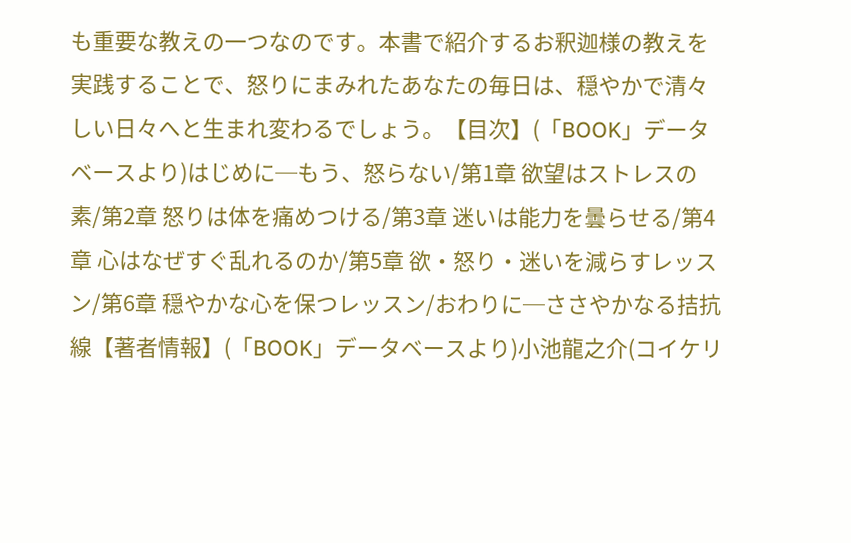も重要な教えの一つなのです。本書で紹介するお釈迦様の教えを実践することで、怒りにまみれたあなたの毎日は、穏やかで清々しい日々へと生まれ変わるでしょう。【目次】(「BOOK」データベースより)はじめに─もう、怒らない/第1章 欲望はストレスの素/第2章 怒りは体を痛めつける/第3章 迷いは能力を曇らせる/第4章 心はなぜすぐ乱れるのか/第5章 欲・怒り・迷いを減らすレッスン/第6章 穏やかな心を保つレッスン/おわりに─ささやかなる拮抗線【著者情報】(「BOOK」データベースより)小池龍之介(コイケリ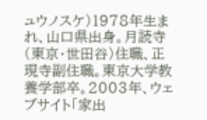ュウノスケ)1978年生まれ、山口県出身。月読寺(東京・世田谷)住職、正現寺副住職。東京大学教養学部卒。2003年、ウェブサイト「家出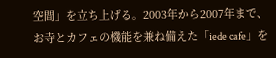空間」を立ち上げる。2003年から2007年まで、お寺とカフェの機能を兼ね備えた「iede cafe」を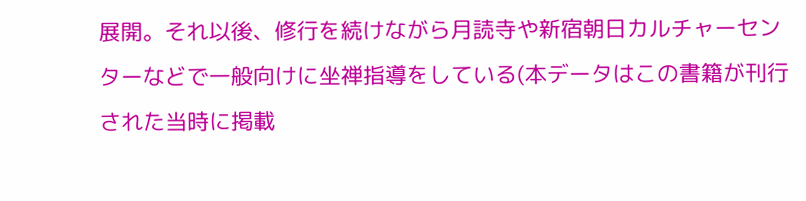展開。それ以後、修行を続けながら月読寺や新宿朝日カルチャーセンターなどで一般向けに坐禅指導をしている(本データはこの書籍が刊行された当時に掲載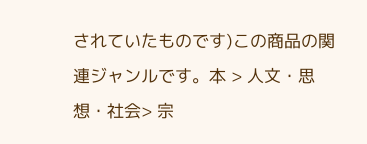されていたものです)この商品の関連ジャンルです。本 > 人文・思想・社会> 宗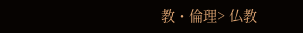教・倫理> 仏教